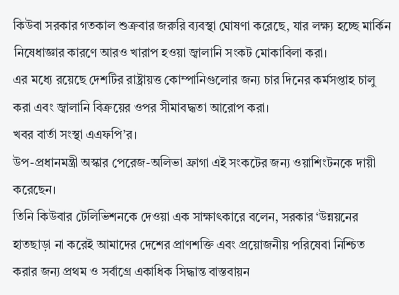কিউবা সরকার গতকাল শুক্রবার জরুরি ব্যবস্থা ঘোষণা করেছে, যার লক্ষ্য হচ্ছে মার্কিন নিষেধাজ্ঞার কারণে আরও খারাপ হওয়া জ্বালানি সংকট মোকাবিলা করা।
এর মধ্যে রয়েছে দেশটির রাষ্ট্রায়ত্ত কোম্পানিগুলোর জন্য চার দিনের কর্মসপ্তাহ চালু করা এবং জ্বালানি বিক্রয়ের ওপর সীমাবদ্ধতা আরোপ করা।
খবর বার্তা সংস্থা এএফপি’র।
উপ-প্রধানমন্ত্রী অস্কার পেরেজ-অলিভা ফ্রাগা এই সংকটের জন্য ওয়াশিংটনকে দায়ী করেছেন।
তিনি কিউবার টেলিভিশনকে দেওয়া এক সাক্ষাৎকারে বলেন, সরকার ‘উন্নয়নের হাতছাড়া না করেই আমাদের দেশের প্রাণশক্তি এবং প্রয়োজনীয় পরিষেবা নিশ্চিত করার জন্য প্রথম ও সর্বাগ্রে একাধিক সিদ্ধান্ত বাস্তবায়ন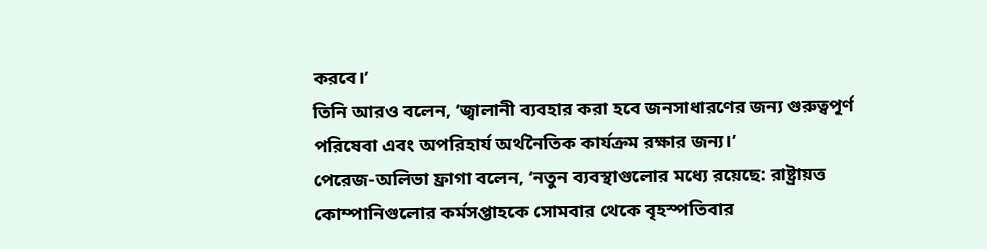করবে।’
তিনি আরও বলেন, ‘জ্বালানী ব্যবহার করা হবে জনসাধারণের জন্য গুরুত্বপূর্ণ পরিষেবা এবং অপরিহার্য অর্থনৈতিক কার্যক্রম রক্ষার জন্য।’
পেরেজ-অলিভা ফ্রাগা বলেন, ‘নতুন ব্যবস্থাগুলোর মধ্যে রয়েছে: রাষ্ট্রায়ত্ত কোম্পানিগুলোর কর্মসপ্তাহকে সোমবার থেকে বৃহস্পতিবার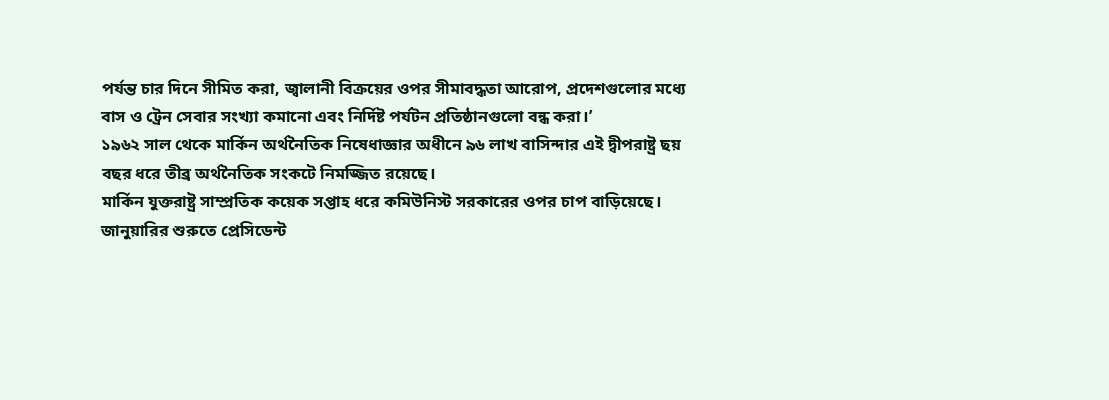পর্যন্ত চার দিনে সীমিত করা, জ্বালানী বিক্রয়ের ওপর সীমাবদ্ধতা আরোপ, প্রদেশগুলোর মধ্যে বাস ও ট্রেন সেবার সংখ্যা কমানো এবং নির্দিষ্ট পর্যটন প্রতিষ্ঠানগুলো বন্ধ করা।’
১৯৬২ সাল থেকে মার্কিন অর্থনৈতিক নিষেধাজ্ঞার অধীনে ৯৬ লাখ বাসিন্দার এই দ্বীপরাষ্ট্র ছয় বছর ধরে তীব্র অর্থনৈতিক সংকটে নিমজ্জিত রয়েছে।
মার্কিন যুক্তরাষ্ট্র সাম্প্রতিক কয়েক সপ্তাহ ধরে কমিউনিস্ট সরকারের ওপর চাপ বাড়িয়েছে।
জানুয়ারির শুরুতে প্রেসিডেন্ট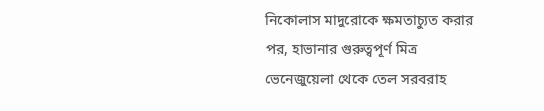নিকোলাস মাদুরোকে ক্ষমতাচ্যুত করার পর, হাভানার গুরুত্বপূর্ণ মিত্র ভেনেজুয়েলা থেকে তেল সরবরাহ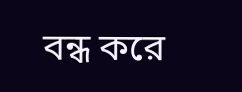বন্ধ করে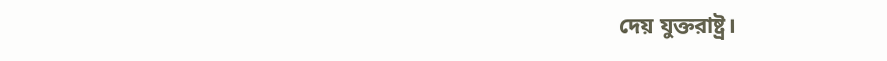দেয় যুক্তরাষ্ট্র।